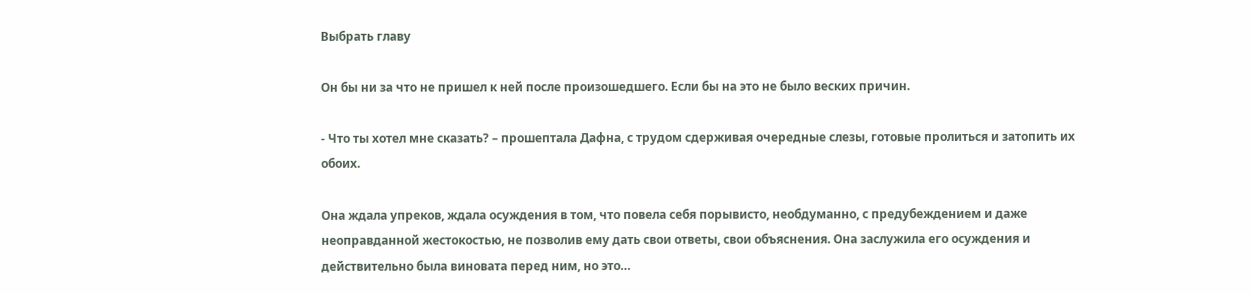Выбрать главу

Он бы ни за что не пришел к ней после произошедшего. Если бы на это не было веских причин.

- Что ты хотел мне сказать? – прошептала Дафна, с трудом сдерживая очередные слезы, готовые пролиться и затопить их обоих.

Она ждала упреков, ждала осуждения в том, что повела себя порывисто, необдуманно, с предубеждением и даже неоправданной жестокостью, не позволив ему дать свои ответы, свои объяснения. Она заслужила его осуждения и действительно была виновата перед ним, но это…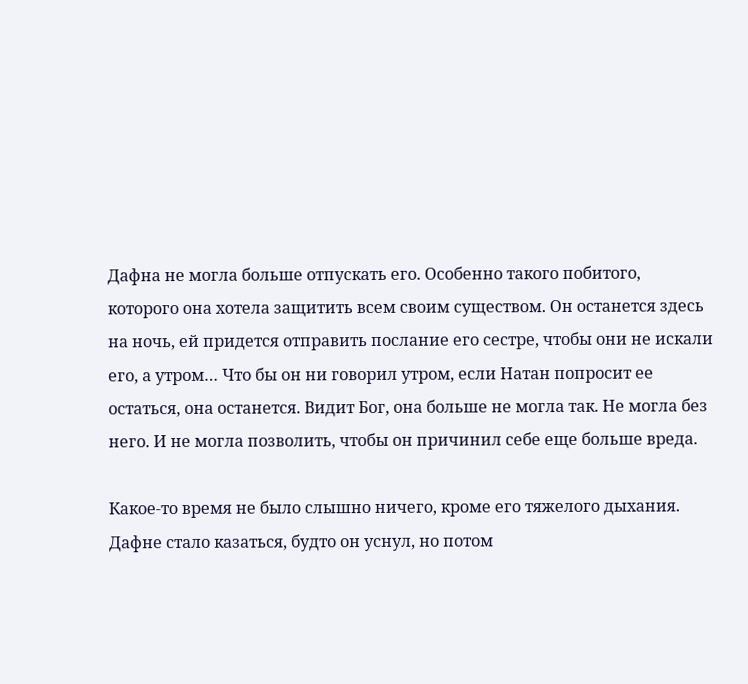Дафна не могла больше отпускать его. Особенно такого побитого, которого она хотела защитить всем своим существом. Он останется здесь на ночь, ей придется отправить послание его сестре, чтобы они не искали его, а утром… Что бы он ни говорил утром, если Натан попросит ее остаться, она останется. Видит Бог, она больше не могла так. Не могла без него. И не могла позволить, чтобы он причинил себе еще больше вреда.

Какое-то время не было слышно ничего, кроме его тяжелого дыхания. Дафне стало казаться, будто он уснул, но потом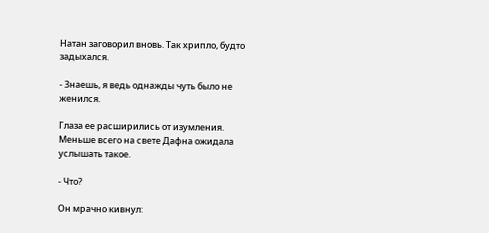Натан заговорил вновь. Так хрипло, будто задыхался.

- Знаешь, я ведь однажды чуть было не женился.

Глаза ее расширились от изумления. Меньше всего на свете Дафна ожидала услышать такое.

- Что?

Он мрачно кивнул: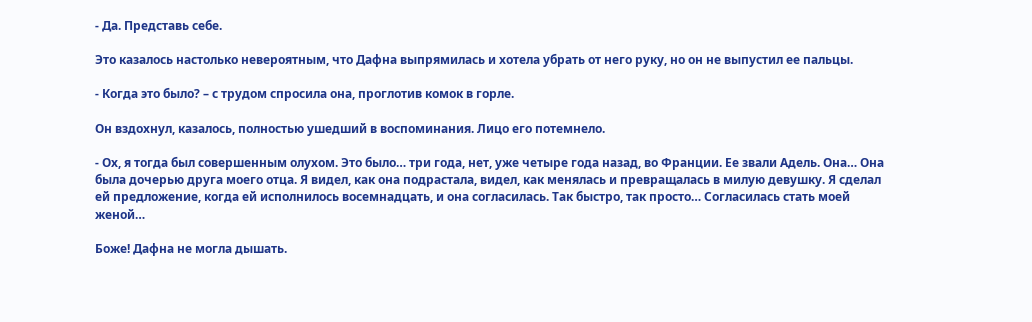- Да. Представь себе.

Это казалось настолько невероятным, что Дафна выпрямилась и хотела убрать от него руку, но он не выпустил ее пальцы.

- Когда это было? – с трудом спросила она, проглотив комок в горле.

Он вздохнул, казалось, полностью ушедший в воспоминания. Лицо его потемнело.

- Ох, я тогда был совершенным олухом. Это было… три года, нет, уже четыре года назад, во Франции. Ее звали Адель. Она… Она была дочерью друга моего отца. Я видел, как она подрастала, видел, как менялась и превращалась в милую девушку. Я сделал ей предложение, когда ей исполнилось восемнадцать, и она согласилась. Так быстро, так просто… Согласилась стать моей женой…

Боже! Дафна не могла дышать.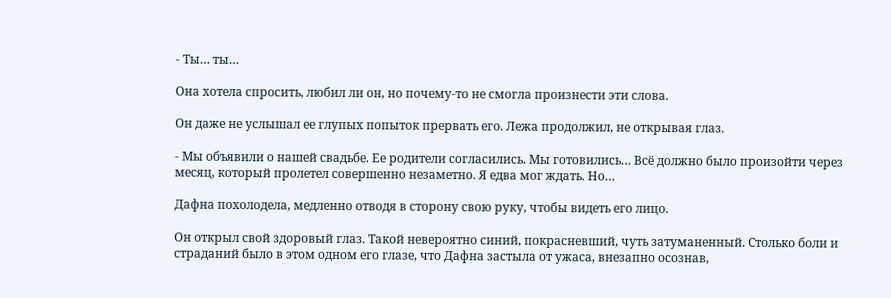- Ты… ты…

Она хотела спросить, любил ли он, но почему-то не смогла произнести эти слова.

Он даже не услышал ее глупых попыток прервать его. Лежа продолжил, не открывая глаз.

- Мы объявили о нашей свадьбе. Ее родители согласились. Мы готовились… Всё должно было произойти через месяц, который пролетел совершенно незаметно. Я едва мог ждать. Но…

Дафна похолодела, медленно отводя в сторону свою руку, чтобы видеть его лицо.

Он открыл свой здоровый глаз. Такой невероятно синий, покрасневший, чуть затуманенный. Столько боли и страданий было в этом одном его глазе, что Дафна застыла от ужаса, внезапно осознав,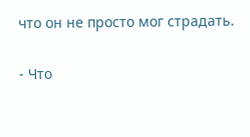что он не просто мог страдать.

- Что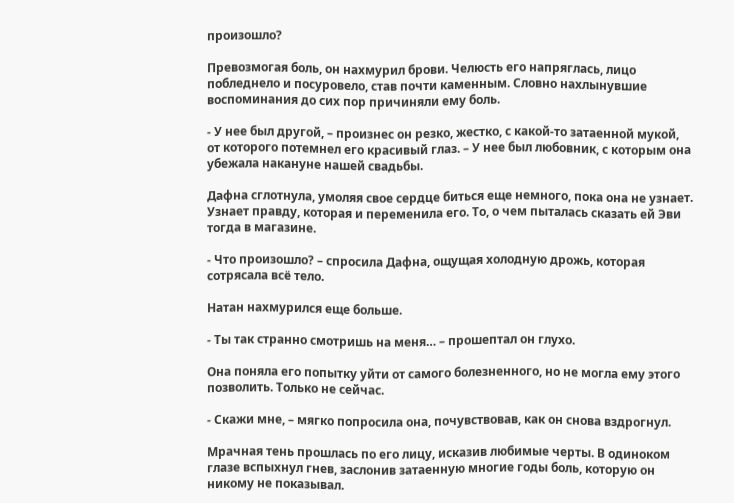произошло?

Превозмогая боль, он нахмурил брови. Челюсть его напряглась, лицо побледнело и посуровело, став почти каменным. Словно нахлынувшие воспоминания до сих пор причиняли ему боль.

- У нее был другой, – произнес он резко, жестко, с какой-то затаенной мукой, от которого потемнел его красивый глаз. – У нее был любовник, с которым она убежала накануне нашей свадьбы.

Дафна сглотнула, умоляя свое сердце биться еще немного, пока она не узнает. Узнает правду, которая и переменила его. То, о чем пыталась сказать ей Эви тогда в магазине.

- Что произошло? – спросила Дафна, ощущая холодную дрожь, которая сотрясала всё тело.

Натан нахмурился еще больше.

- Ты так странно смотришь на меня… – прошептал он глухо.

Она поняла его попытку уйти от самого болезненного, но не могла ему этого позволить. Только не сейчас.

- Скажи мне, – мягко попросила она, почувствовав, как он снова вздрогнул.

Мрачная тень прошлась по его лицу, исказив любимые черты. В одиноком глазе вспыхнул гнев, заслонив затаенную многие годы боль, которую он никому не показывал.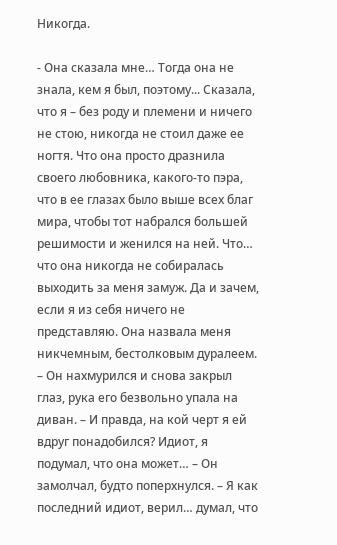Никогда.

- Она сказала мне… Тогда она не знала, кем я был, поэтому... Сказала, что я – без роду и племени и ничего не стою, никогда не стоил даже ее ногтя. Что она просто дразнила своего любовника, какого-то пэра, что в ее глазах было выше всех благ мира, чтобы тот набрался большей решимости и женился на ней. Что… что она никогда не собиралась выходить за меня замуж. Да и зачем, если я из себя ничего не представляю. Она назвала меня никчемным, бестолковым дуралеем. – Он нахмурился и снова закрыл глаз, рука его безвольно упала на диван. – И правда, на кой черт я ей вдруг понадобился? Идиот, я подумал, что она может… – Он замолчал, будто поперхнулся. – Я как последний идиот, верил… думал, что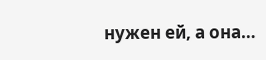нужен ей, а она…